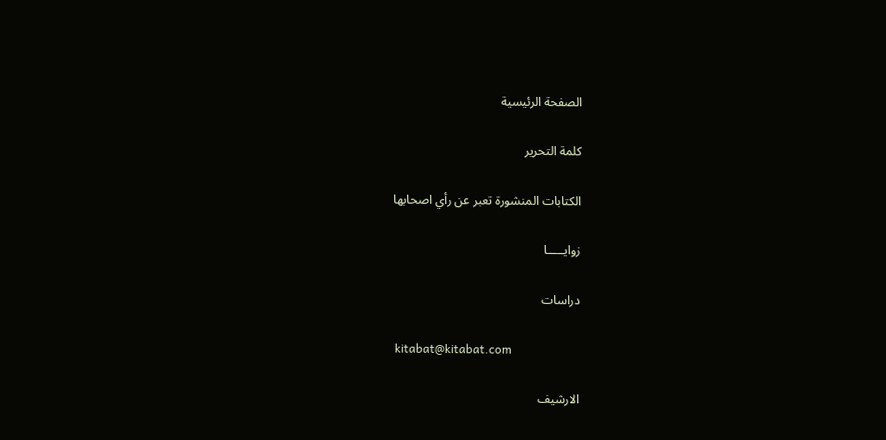الصفحة الرئيسية

كلمة التحرير

الكتابات المنشورة تعبر عن رأي اصحابها

زوايـــــا

دراسات

 kitabat@kitabat.com

الارشيف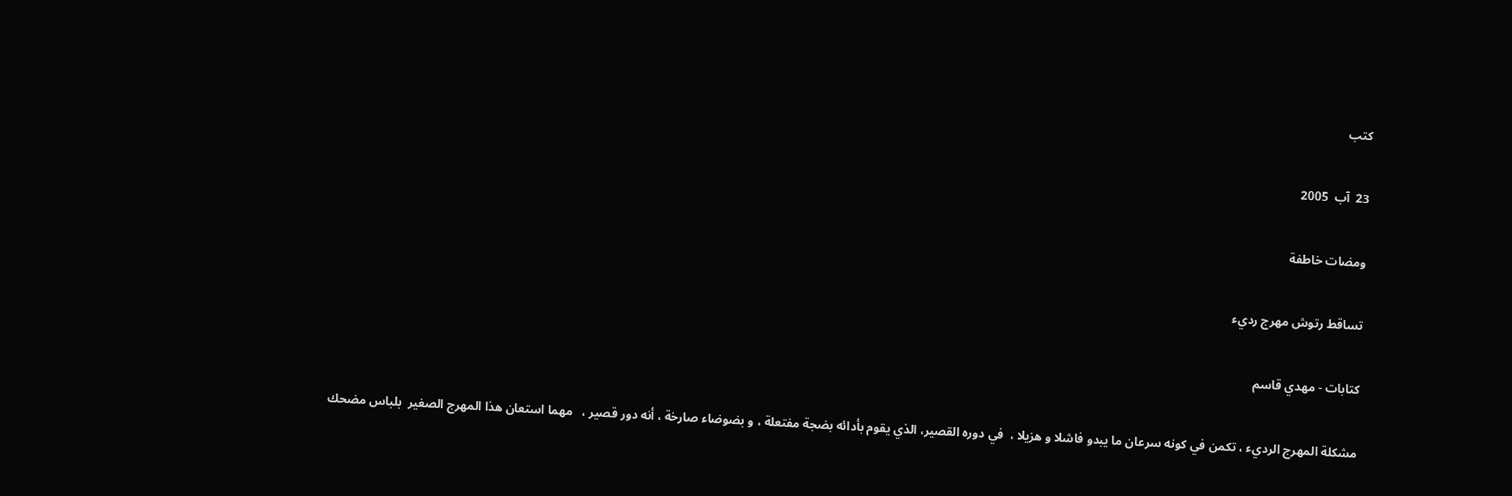كتب

23  آب  2005

ومضات خاطفة

تساقط رتوش مهرج رديء

كتابات - مهدي قاسم

مشكلة المهرج الرديء ، تكمن في كونه سرعان ما يبدو فاشلا و هزيلا ،  في دوره القصير، الذي يقوم بأدائه بضجة مفتعلة ، و بضوضاء صارخة ، أنه دور قصير ،   مهما استعان هذا المهرج الصغير  بلباس مضحك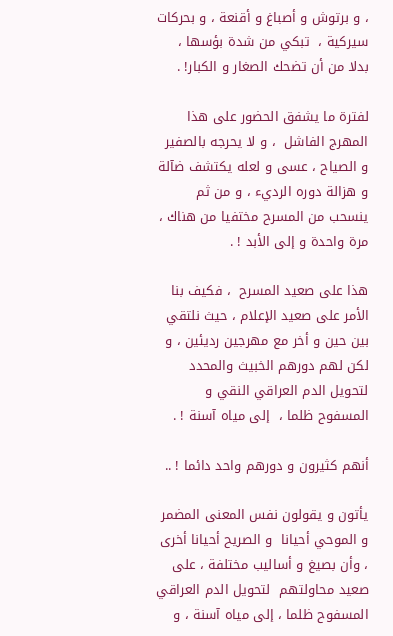، و برتوش و أصباغ و أقنعة ، و بحركات سيركية ،  تبكي من شدة بؤسها ،  بدلا من أن تضحك الصغار و الكبار! .

لفترة ما يشفق الحضور على هذا المهرج الفاشل  ، و لا يحرجه بالصفير و الصياح ، عسى و لعله يكتشف ضآلة و هزالة دوره الرديء ، و من ثم ينسحب من المسرح مختفيا من هناك ، مرة واحدة و إلى الأبد ! .

هذا على صعيد المسرح  ، فكيف بنا  الأمر على صعيد الإعلام ، حيث نلتقي بين حين و أخر مع مهرجين رديئين ، و لكن لهم دورهم الخبيث والمحدد لتحويل الدم العراقي النقي و المسفوح ظلما ،  إلى مياه آسنة ! .

أنهم كثيرون و دورهم واحد دائما ! ..

يأتون و يقولون نفس المعنى المضمر و الموحي أحيانا  و الصريح أحيانا أخرى ، وأن بصيغ و أساليب مختلفة ، على صعيد محاولتهم  لتحويل الدم العراقي المسفوح ظلما ، إلى مياه آسنة ، و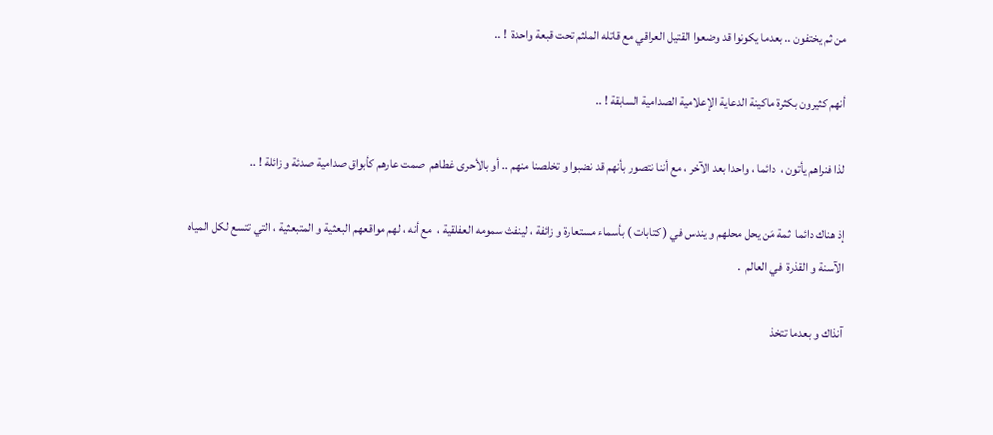من ثم يختفون .. بعدما يكونوا قد وضعوا القتيل العراقي مع قاتله الملثم تحت قبعة واحدة  ! ..

أنهم كثيرون بكثرة ماكينة الدعاية الإعلامية الصدامية السابقة ! ..

لذا فنراهم يأتون ،  دائما ، واحدا بعد الآخر ، مع أننا نتصور بأنهم قد نضبوا و تخلصنا منهم .. أو بالأحرى غطاهم  صمت عارهم كأبواق صدامية صدئة و زائلة ! ..

إذ هناك دائما  ثمة مَن يحل محلهم و يندس في ( كتابات ) بأسماء مستعارة و زائفة ، لينفث سمومه العفلقية ،  مع أنه ، لهم مواقعهم البعثية و المتبعثية ، التي تتسع لكل المياه الآسنة و القذرة  في العالم  .

آنذاك و بعدما تتخذ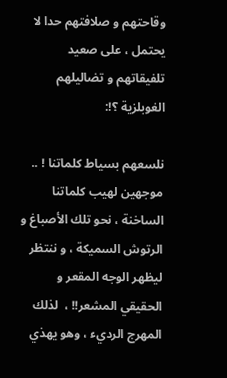وقاحتهم و صلافتهم حدا لا يحتمل ، على صعيد تلفيقاتهم و تضاليلهم الغوبلزية ؟!:

نلسعهم بسياط كلماتنا ! .. موجهين لهيب كلماتنا الساخنة ، نحو تلك الأصباغ و الرتوش السميكة ، و ننتظر ليظهر الوجه المقعر و الحقيقي المشعر!! ،  لذلك المهرج الرديء ، وهو يهذي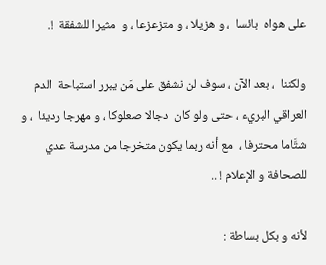على هواه  بائسا  ، و هزيلا ، و متزعزعا ، و  مثيرا للشفقة  !.

ولكننا  ، بعد الآن ، سوف لن نشفق على مَن يبرر استباحة  الدم العراقي البريء ، حتى ولو كان  دجالا صعلوكا ، و مهرجا رديئا  ، و شتَّاما محترفا ،  مع أنه ربما يكون متخرجا من مدرسة عدي للصحافة و الإعلام ! ..

لأنه و بكل بساطة :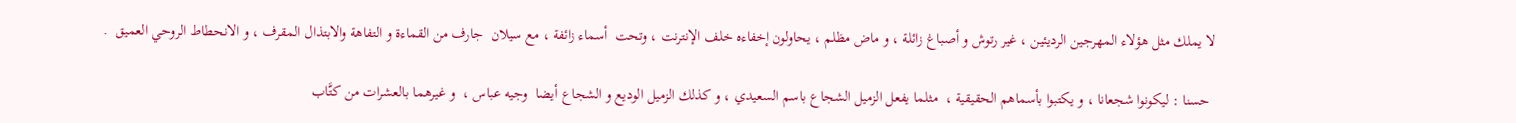لا يملك مثل هؤلاء المهرجين الرديئين ، غير رتوش و أصباغ زائلة ، و ماض مظلم ، يحاولون إخفاءه خلف الإنترنت ، وتحت  أسماء زائفة ، مع سيلان  جارف من القماءة و التفاهة والابتذال المقرف ، و الانحطاط الروحي العميق  .

 حسنا : ليكونوا شجعانا ، و يكتبوا بأسماهم الحقيقية ،  مثلما يفعل الزميل الشجاع باسم السعيدي ، و كذلك الزميل الوديع و الشجاع أيضا  وجيه عباس ،  و غيرهما بالعشرات من كتَّاب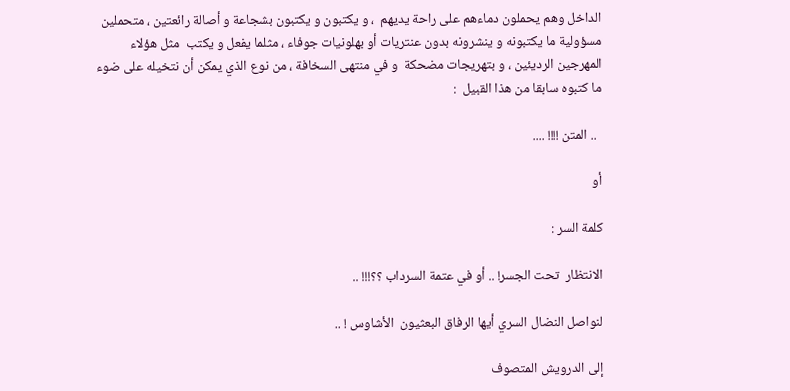الداخل وهم يحملون دماءهم على راحة يديهم  ، و يكتبون و يكتبون بشجاعة و أصالة رائعتين ، متحملين مسؤولية ما يكتبونه و ينشرونه بدون عنتريات أو بهلونيات جوفاء ، مثلما يفعل و يكتب  مثل هؤلاء المهرجين الرديئين ، و بتهريجات مضحكة  و في منتهى السخافة ، من نوع الذي يمكن أن نتخيله على ضوء ما كتبوه سابقا من هذا القبيل  :

  .. المتن !!!! ....

أو

كلمة السر :

الانتظار  تحت الجسر! .. أو في عتمة السرداب ؟؟!!! ..

لنواصل النضال السري أيها الرفاق البعثيون  الأشاوس ! ..

إلى الدرويش المتصوف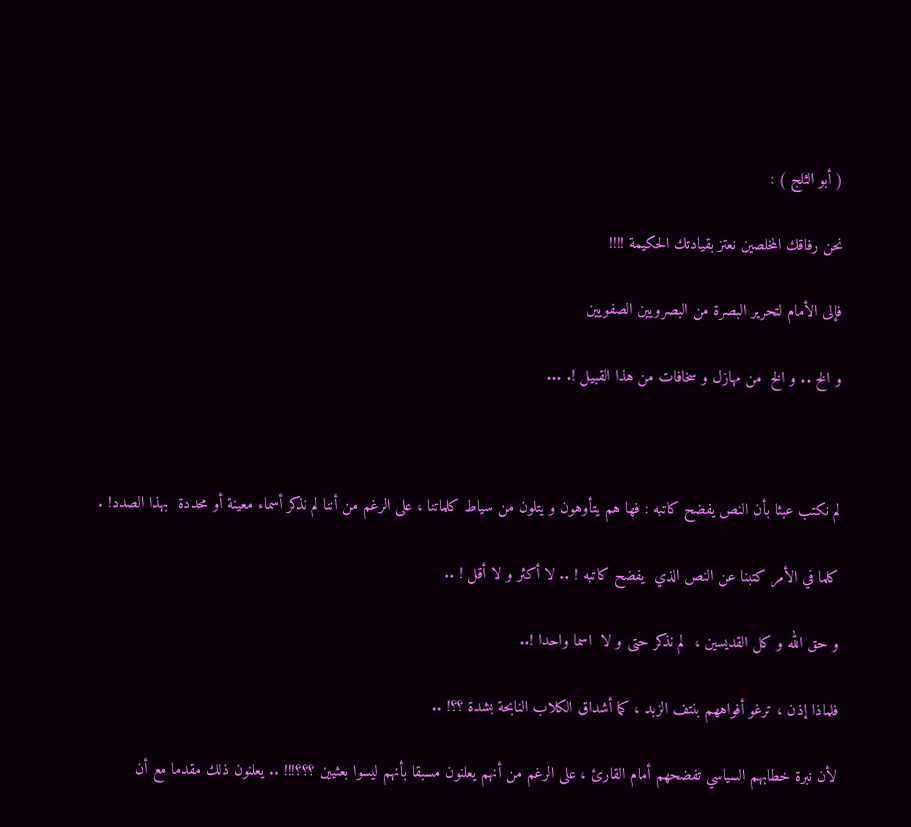( أبو الثلج ) :

نحن رفاقك المخلصين نعتز بقيادتك الحكيمة !!!!

فإلى الأمام لتحرير البصرة من البصرويين الصفويين

و الخ .. و الخ  من مهازل و سخافات من هذا القبيل !. ...



لم نكتب عبثا بأن النص يفضح كاتبه : فها هم يتأوهون و يتلون من سياط كلماتنا ، على الرغم من أننا لم نذكر أسماء معينة أو محددة  بهذا الصدد! .

كلما في الأمر كتبنا عن النص الذي  يفضح كاتبه ! .. لا أكثر و لا أقل ! ..

و حق الله و كل القديسين ،  لم نذكر حتى و لا  اسما واحدا !..

فلماذا إذن ، ترغو أفواههم بنتف الزبد ، كما أشداق الكلاب النابحة بشدة ؟؟! ..

لأن نبرة خطابهم السياسي تفضحهم أمام القارئ ، على الرغم من أنهم يعلنون مسبقا بأنهم ليسوا بعثيين ؟؟؟!!! .. يعلنون ذلك مقدما مع أن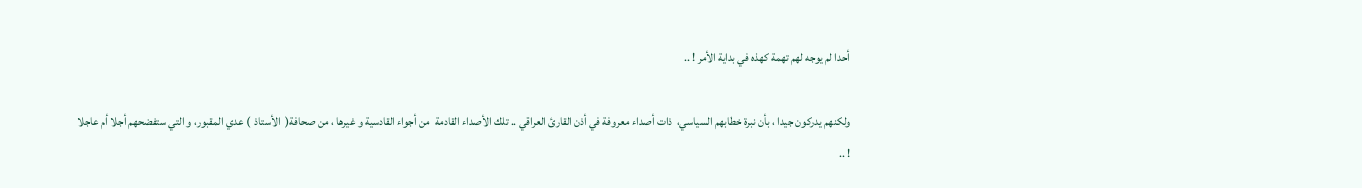أحدا لم يوجه لهم تهمة كهذه في بداية الأمر ! ..

ولكنهم يدركون جيدا ، بأن نبرة خطابهم السياسي،  ذات أصداء معروفة في أذن القارئ العراقي .. تلك الأصداء القادمة  من أجواء القادسية و غيرها ، من صحافة(  الأستاذ  ) عدي المقبور، و التي ستفضحهم أجلا أم عاجلا ! ..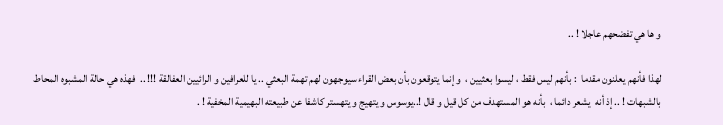و ها هي تفضحهم عاجلا ! ..

لهذا فأنهم يعلنون مقدما  : بأنهم ليس فقط ، ليسوا بعثيين ،  و إنما يتوقعون بأن بعض القراء سيوجهون لهم تهمة البعثي .. يا للعرافين و الرائيين العفالقة !!! ..  فهذه هي حالة المشبوه المحاط بالشبهات ! .. إذ أنه  يشعر دائما ،  بأنه هو المستهدف من كل قيل و قال !..يوسوس و يتهيج و يتهستر كاشفا عن طبيعته البهيمية المخفية ! .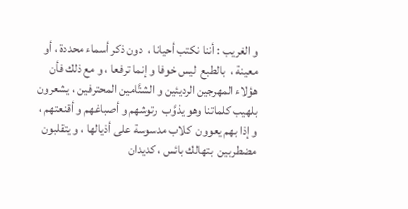و الغريب : أننا نكتب أحيانا ،  دون ذكر أسماء محددة ، أو معينة ،  بالطبع  ليس خوفا و إنما ترفعا ، و مع ذلك فأن هؤلاء المهرجين الرديئين و الشتَّامين المحترفين ، يشعرون بلهيب كلماتنا وهو يذوَّب  رتوشهم و أصباغهم و أقنعتهم ، و إذا بهم يعوون  كلاب مدسوسة على أذيالها ، و يتقلبون مضطربين  بتهالك بائس ، كديدان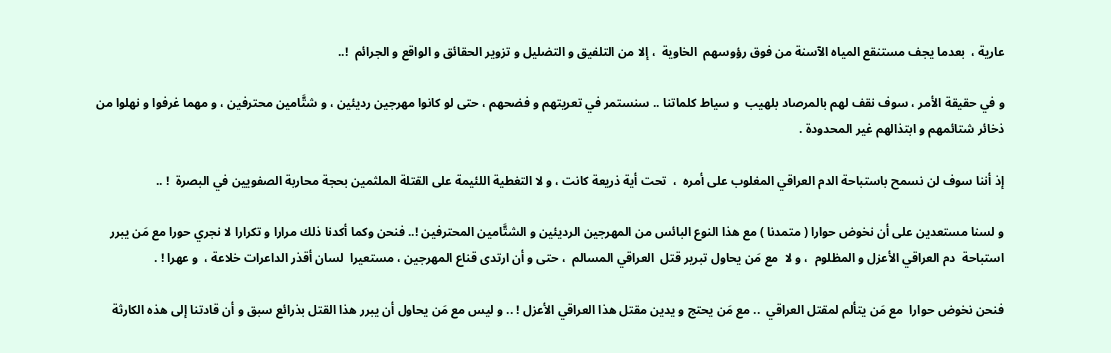عارية ،  بعدما يجف مستنقع المياه الآسنة من فوق رؤوسهم  الخاوية  ، إلا من التلفيق و التضليل و تزوير الحقائق و الواقع و الجرائم  !..

و في حقيقة الأمر ، سوف نقف لهم بالمرصاد بلهيب  و سياط كلماتنا .. سنستمر في تعريتهم و فضحهم ، حتى لو كانوا مهرجين رديئين ، و شتَّامين محترفين ، و مهما غرفوا و نهلوا من ذخائر شتائمهم و ابتذالهم غير المحدودة .

إذ أننا سوف لن نسمح باستباحة الدم العراقي المغلوب على أمره  ،  تحت أية ذريعة كانت ، و لا التغطية اللئيمة على القتلة الملثمين بحجة محاربة الصفويين في البصرة  ! ..

و لسنا مستعدين على أن نخوض حوارا ( متمدنا ) مع هذا النوع البائس من المهرجين الرديئين و الشتَّامين المحترفين !.. فنحن وكما أكدنا ذلك مرارا و تكرارا لا نجري حورا مع مَن يبرر استباحة  دم العراقي الأعزل و المظلوم  ، و لا  مع مَن يحاول تبرير قتل  العراقي المسالم  ، حتى و أن ارتدى قناع المهرجين ، مستعيرا  لسان أقذر الداعرات خلاعة ،  و عهرا ! .

فنحن نخوض حوارا  مع مَن يتألم لمقتل العراقي  .. مع مَن يحتج و يدين مقتل هذا العراقي الأعزل ! .. و ليس مع مَن يحاول أن يبرر هذا القتل بذرائع سبق و أن قادتنا إلى هذه الكارثة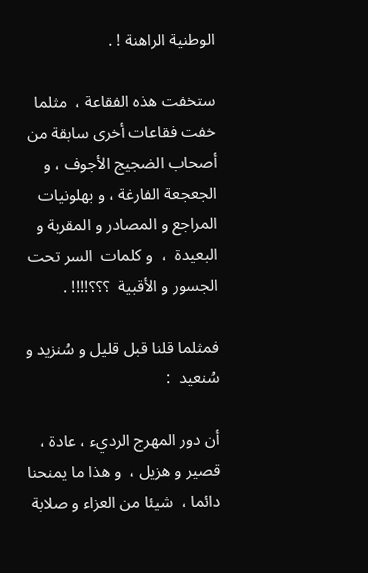الوطنية الراهنة ! .

ستخفت هذه الفقاعة ،  مثلما خفت فقاعات أخرى سابقة من أصحاب الضجيج الأجوف ، و الجعجعة الفارغة ، و بهلونيات  المراجع و المصادر و المقربة و البعيدة  ،  و كلمات  السر تحت الجسور و الأقبية  ؟؟؟!!!! .

فمثلما قلنا قبل قليل و سُنزيد و سُنعيد  :

أن دور المهرج الرديء ، عادة ، قصير و هزيل ،  و هذا ما يمنحنا  دائما ،  شيئا من العزاء و صلابة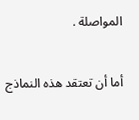المواصلة .

أما أن تعتقد هذه النماذج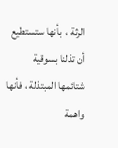الرثة ،  بأنها ستستطيع أن تذلنا بسوقية شتائمها المبتذلة ، فأنها واهمة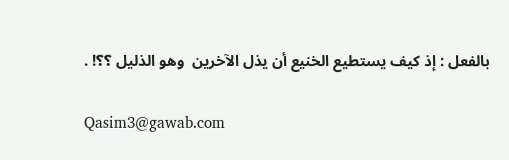بالفعل : إذ كيف يستطيع الخنيع أن يذل الآخرين  وهو الذليل ؟؟! .

Qasim3@gawab.com